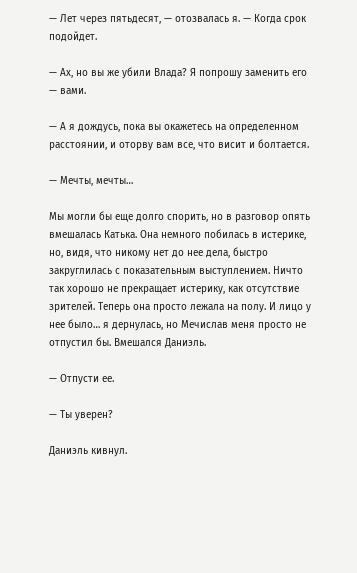— Лет через пятьдесят, — отозвалась я. — Когда срок подойдет.

— Ах, но вы же убили Влада? Я попрошу заменить его — вами.

— А я дождусь, пока вы окажетесь на определенном расстоянии, и оторву вам все, что висит и болтается.

— Мечты, мечты…

Мы могли бы еще долго спорить, но в разговор опять вмешалась Катька. Она немного побилась в истерике, но, видя, что никому нет до нее дела, быстро закруглилась с показательным выступлением. Ничто так хорошо не прекращает истерику, как отсутствие зрителей. Теперь она просто лежала на полу. И лицо у нее было… я дернулась, но Мечислав меня просто не отпустил бы. Вмешался Даниэль.

— Отпусти ее.

— Ты уверен?

Даниэль кивнул.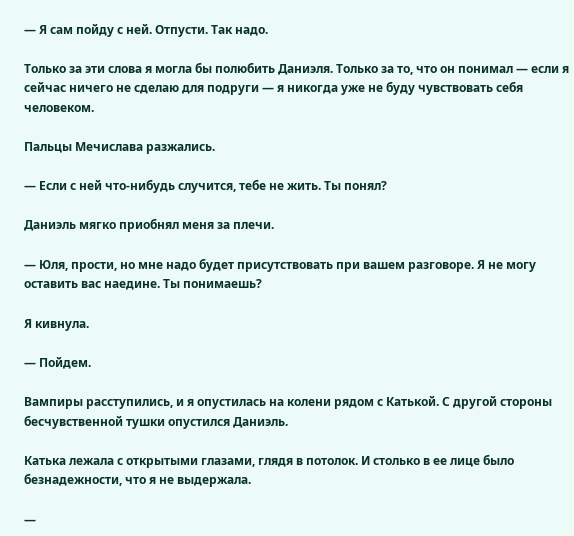— Я сам пойду с ней. Отпусти. Так надо.

Только за эти слова я могла бы полюбить Даниэля. Только за то, что он понимал — если я сейчас ничего не сделаю для подруги — я никогда уже не буду чувствовать себя человеком.

Пальцы Мечислава разжались.

— Если с ней что-нибудь случится, тебе не жить. Ты понял?

Даниэль мягко приобнял меня за плечи.

— Юля, прости, но мне надо будет присутствовать при вашем разговоре. Я не могу оставить вас наедине. Ты понимаешь?

Я кивнула.

— Пойдем.

Вампиры расступились, и я опустилась на колени рядом с Катькой. С другой стороны бесчувственной тушки опустился Даниэль.

Катька лежала с открытыми глазами, глядя в потолок. И столько в ее лице было безнадежности, что я не выдержала.

—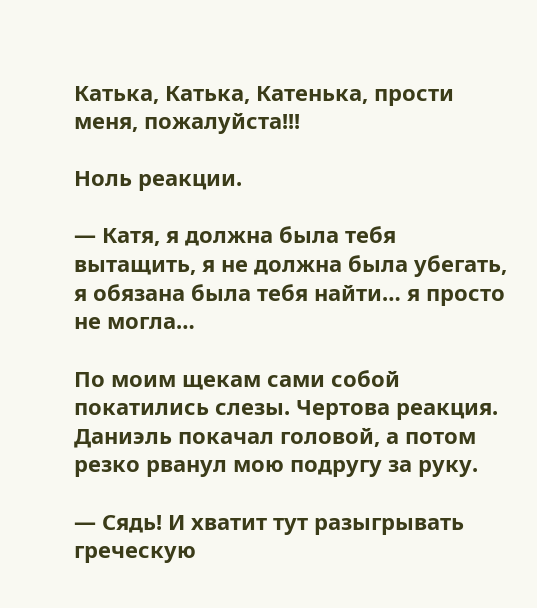Катька, Катька, Катенька, прости меня, пожалуйста!!!

Ноль реакции.

— Катя, я должна была тебя вытащить, я не должна была убегать, я обязана была тебя найти… я просто не могла…

По моим щекам сами собой покатились слезы. Чертова реакция. Даниэль покачал головой, а потом резко рванул мою подругу за руку.

— Сядь! И хватит тут разыгрывать греческую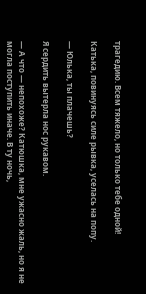трагедию. Всем тяжело, но только тебе одной!

Катька, повинуясь силе рывка, уселась на попу.

— Юлька, ты плачешь?

Я сердить вытерла нос рукавом.

— А что — непохоже? Катюшка, мне ужасно жаль, но я не могла поступить иначе. В ту ночь,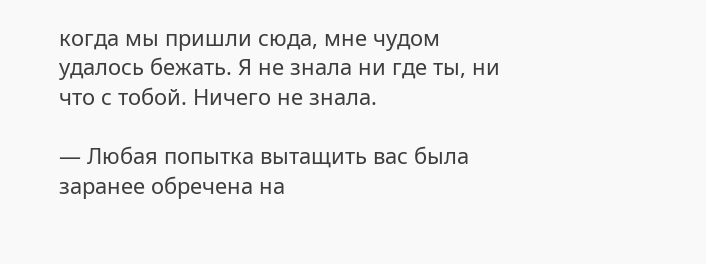когда мы пришли сюда, мне чудом удалось бежать. Я не знала ни где ты, ни что с тобой. Ничего не знала.

— Любая попытка вытащить вас была заранее обречена на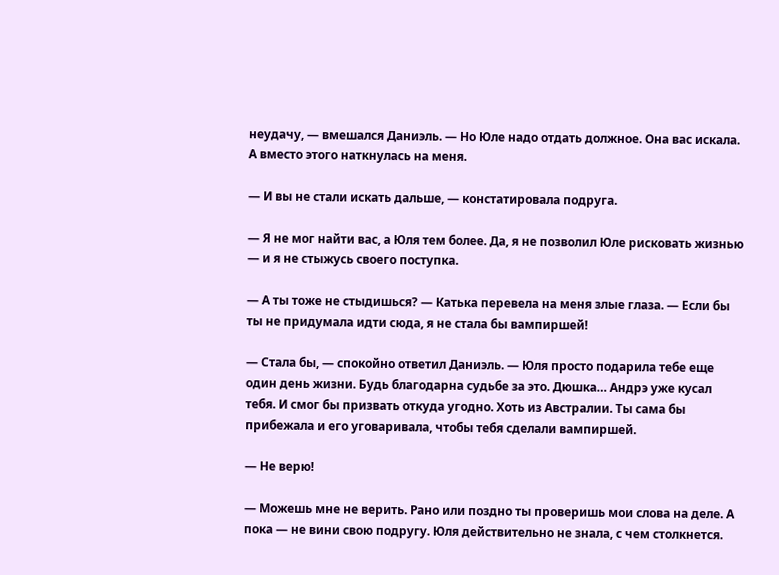неудачу, — вмешался Даниэль. — Но Юле надо отдать должное. Она вас искала. А вместо этого наткнулась на меня.

— И вы не стали искать дальше, — констатировала подруга.

— Я не мог найти вас, а Юля тем более. Да, я не позволил Юле рисковать жизнью — и я не стыжусь своего поступка.

— А ты тоже не стыдишься? — Катька перевела на меня злые глаза. — Если бы ты не придумала идти сюда, я не стала бы вампиршей!

— Стала бы, — спокойно ответил Даниэль. — Юля просто подарила тебе еще один день жизни. Будь благодарна судьбе за это. Дюшка… Андрэ уже кусал тебя. И смог бы призвать откуда угодно. Хоть из Австралии. Ты сама бы прибежала и его уговаривала, чтобы тебя сделали вампиршей.

— Не верю!

— Можешь мне не верить. Рано или поздно ты проверишь мои слова на деле. А пока — не вини свою подругу. Юля действительно не знала, с чем столкнется.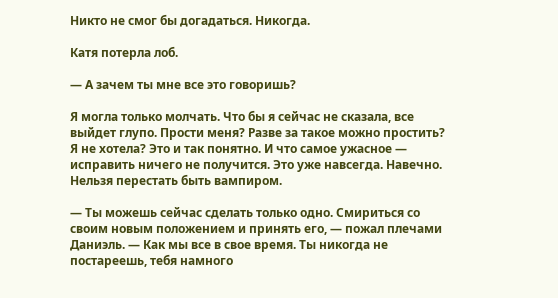Никто не смог бы догадаться. Никогда.

Катя потерла лоб.

— А зачем ты мне все это говоришь?

Я могла только молчать. Что бы я сейчас не сказала, все выйдет глупо. Прости меня? Разве за такое можно простить? Я не хотела? Это и так понятно. И что самое ужасное — исправить ничего не получится. Это уже навсегда. Навечно. Нельзя перестать быть вампиром.

— Ты можешь сейчас сделать только одно. Смириться со своим новым положением и принять его, — пожал плечами Даниэль. — Как мы все в свое время. Ты никогда не постареешь, тебя намного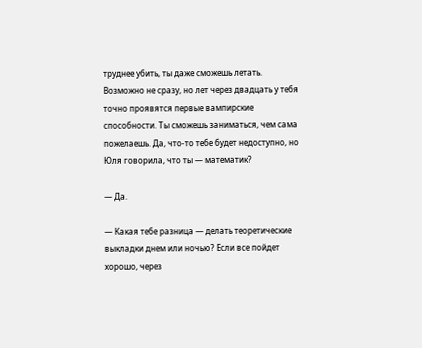труднее убить, ты даже сможешь летать. Возможно не сразу, но лет через двадцать у тебя точно проявятся первые вампирские способности. Ты сможешь заниматься, чем сама пожелаешь. Да, что-то тебе будет недоступно, но Юля говорила, что ты — математик?

— Да.

— Какая тебе разница — делать теоретические выкладки днем или ночью? Если все пойдет хорошо, через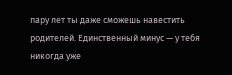пару лет ты даже сможешь навестить родителей. Единственный минус — у тебя никогда уже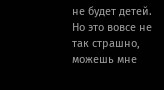не будет детей. Но это вовсе не так страшно, можешь мне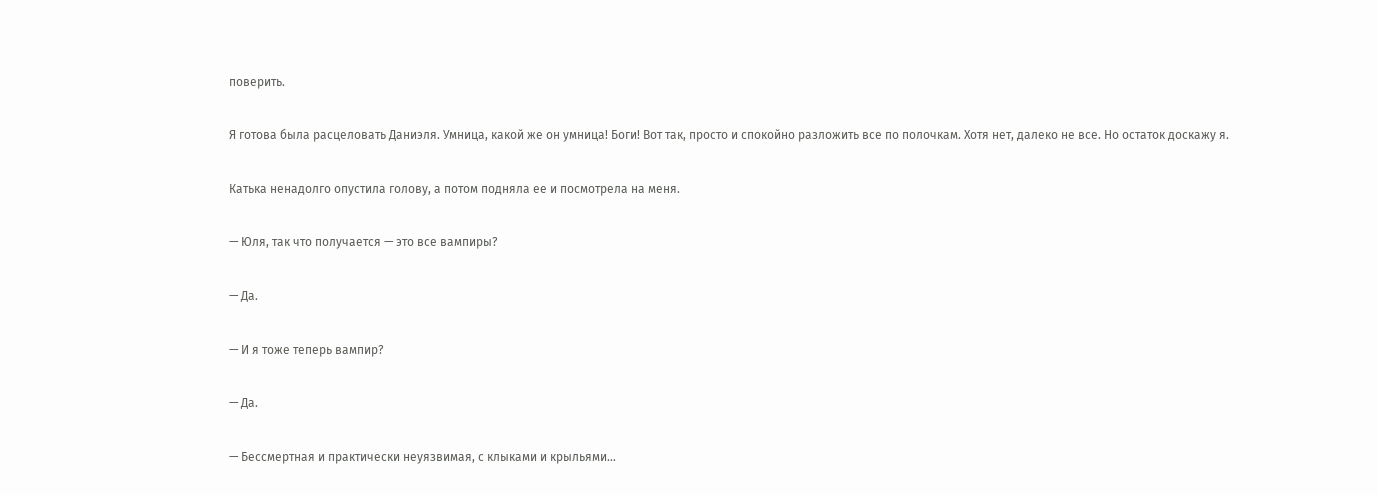поверить.

Я готова была расцеловать Даниэля. Умница, какой же он умница! Боги! Вот так, просто и спокойно разложить все по полочкам. Хотя нет, далеко не все. Но остаток доскажу я.

Катька ненадолго опустила голову, а потом подняла ее и посмотрела на меня.

— Юля, так что получается — это все вампиры?

— Да.

— И я тоже теперь вампир?

— Да.

— Бессмертная и практически неуязвимая, с клыками и крыльями…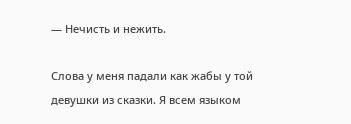— Нечисть и нежить.

Слова у меня падали как жабы у той девушки из сказки. Я всем языком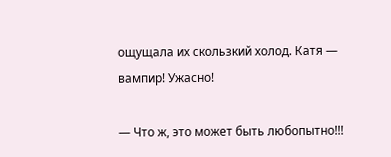ощущала их скользкий холод. Катя — вампир! Ужасно!

— Что ж, это может быть любопытно!!!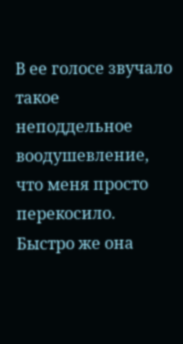В ее голосе звучало такое неподдельное воодушевление, что меня просто перекосило. Быстро же она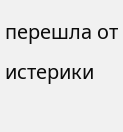перешла от истерики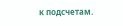к подсчетам.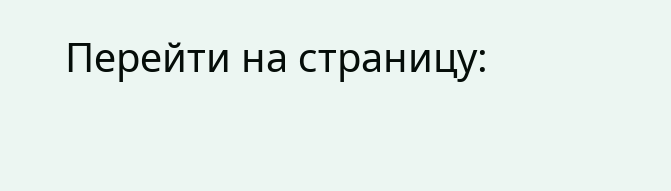Перейти на страницу: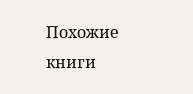Похожие книги